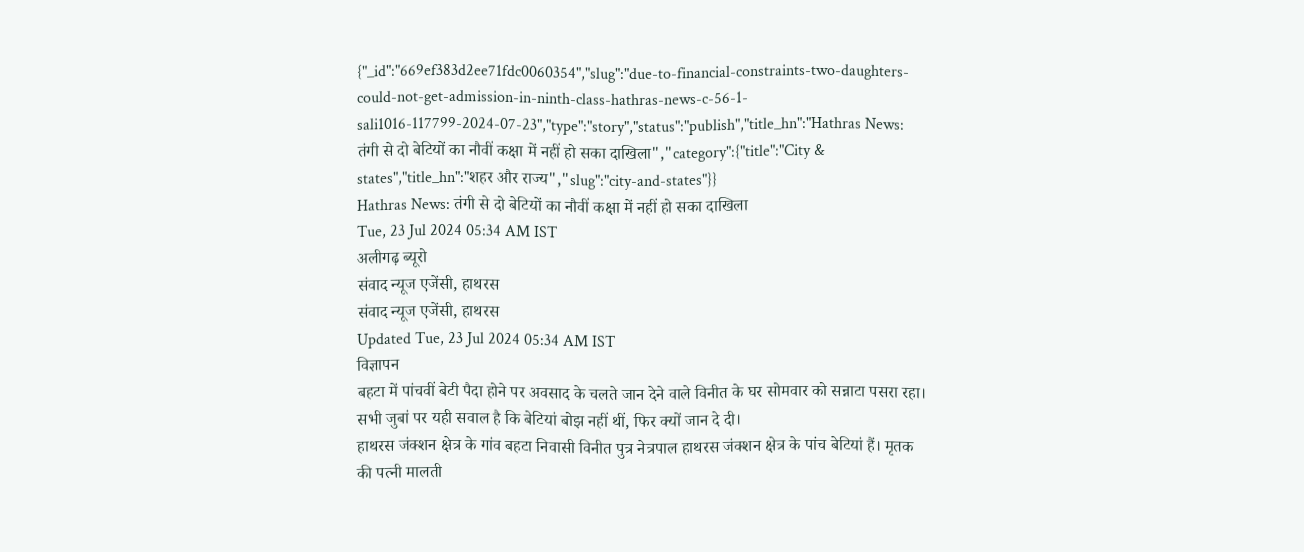{"_id":"669ef383d2ee71fdc0060354","slug":"due-to-financial-constraints-two-daughters-could-not-get-admission-in-ninth-class-hathras-news-c-56-1-sali1016-117799-2024-07-23","type":"story","status":"publish","title_hn":"Hathras News: तंगी से दो बेटियों का नौवीं कक्षा में नहीं हो सका दाखिला","category":{"title":"City & states","title_hn":"शहर और राज्य","slug":"city-and-states"}}
Hathras News: तंगी से दो बेटियों का नौवीं कक्षा में नहीं हो सका दाखिला
Tue, 23 Jul 2024 05:34 AM IST
अलीगढ़ ब्यूरो
संवाद न्यूज एजेंसी, हाथरस
संवाद न्यूज एजेंसी, हाथरस
Updated Tue, 23 Jul 2024 05:34 AM IST
विज्ञापन
बहटा में पांचवीं बेटी पैदा होने पर अवसाद के चलते जान देने वाले विनीत के घर सोमवार को सन्नाटा पसरा रहा। सभी जुबां पर यही सवाल है कि बेटियां बोझ नहीं थीं, फिर क्यों जान दे दी।
हाथरस जंक्शन क्षेत्र के गांव बहटा निवासी विनीत पुत्र नेत्रपाल हाथरस जंक्शन क्षेत्र के पांच बेटियां हैं। मृतक की पत्नी मालती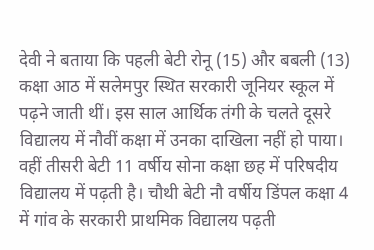देवी ने बताया कि पहली बेटी रोनू (15) और बबली (13) कक्षा आठ में सलेमपुर स्थित सरकारी जूनियर स्कूल में पढ़ने जाती थीं। इस साल आर्थिक तंगी के चलते दूसरे विद्यालय में नौवीं कक्षा में उनका दाखिला नहीं हो पाया। वहीं तीसरी बेटी 11 वर्षीय सोना कक्षा छह में परिषदीय विद्यालय में पढ़ती है। चौथी बेटी नौ वर्षीय डिंपल कक्षा 4 में गांव के सरकारी प्राथमिक विद्यालय पढ़ती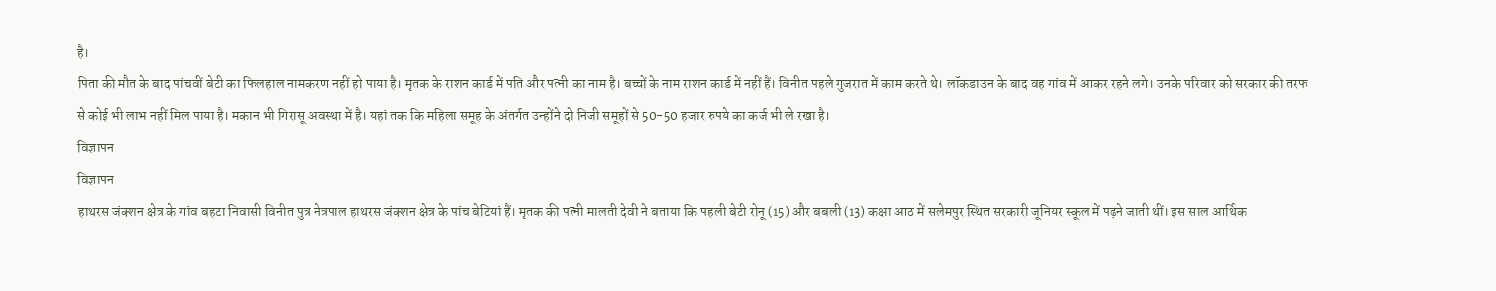है।
पिता की मौत के बाद पांचवीं बेटी का फिलहाल नामकरण नहीं हो पाया है। मृतक के राशन कार्ड में पति और पत्नी का नाम है। बच्चों के नाम राशन कार्ड में नहीं हैं। विनीत पहले गुजरात में काम करते थे। लॉकडाउन के बाद वह गांव में आकर रहने लगे। उनके परिवार को सरकार की तरफ से कोई भी लाभ नहीं मिल पाया है। मकान भी गिरासू अवस्था में है। यहां तक कि महिला समूह के अंतर्गत उन्होंने दो निजी समूहों से 50-50 हजार रुपये का कर्ज भी ले रखा है।
विज्ञापन
विज्ञापन
हाथरस जंक्शन क्षेत्र के गांव बहटा निवासी विनीत पुत्र नेत्रपाल हाथरस जंक्शन क्षेत्र के पांच बेटियां हैं। मृतक की पत्नी मालती देवी ने बताया कि पहली बेटी रोनू (15) और बबली (13) कक्षा आठ में सलेमपुर स्थित सरकारी जूनियर स्कूल में पढ़ने जाती थीं। इस साल आर्थिक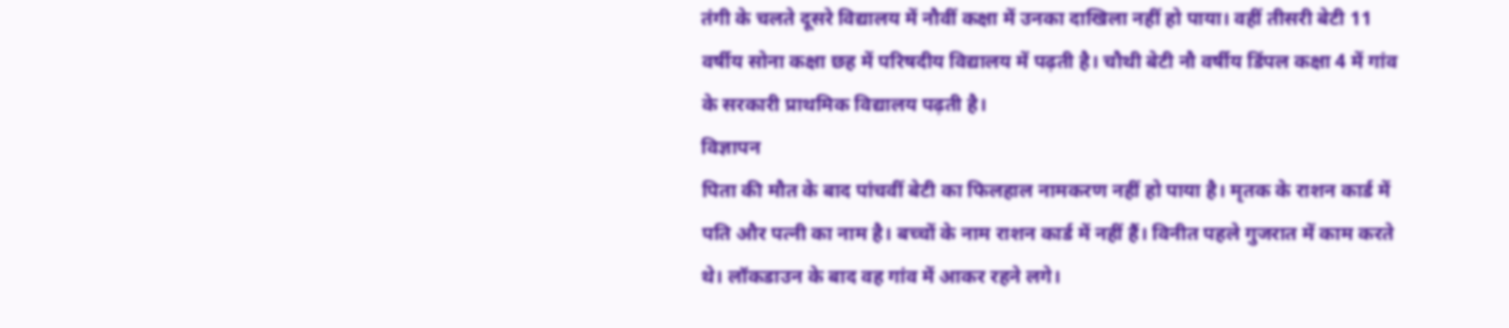तंगी के चलते दूसरे विद्यालय में नौवीं कक्षा में उनका दाखिला नहीं हो पाया। वहीं तीसरी बेटी 11 वर्षीय सोना कक्षा छह में परिषदीय विद्यालय में पढ़ती है। चौथी बेटी नौ वर्षीय डिंपल कक्षा 4 में गांव के सरकारी प्राथमिक विद्यालय पढ़ती है।
विज्ञापन
पिता की मौत के बाद पांचवीं बेटी का फिलहाल नामकरण नहीं हो पाया है। मृतक के राशन कार्ड में पति और पत्नी का नाम है। बच्चों के नाम राशन कार्ड में नहीं हैं। विनीत पहले गुजरात में काम करते थे। लॉकडाउन के बाद वह गांव में आकर रहने लगे।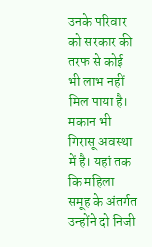उनके परिवार को सरकार की तरफ से कोई भी लाभ नहीं मिल पाया है। मकान भी गिरासू अवस्था में है। यहां तक कि महिला समूह के अंतर्गत उन्होंने दो निजी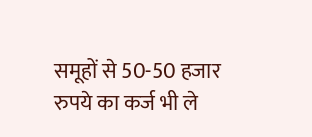समूहों से 50-50 हजार रुपये का कर्ज भी ले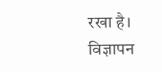रखा है।
विज्ञापन